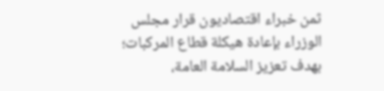ثمن خبراء اقتصاديون قرار مجلس الوزراء بإعادة هيكلة قطاع المركبات؛ بهدف تعزيز السلامة العامة،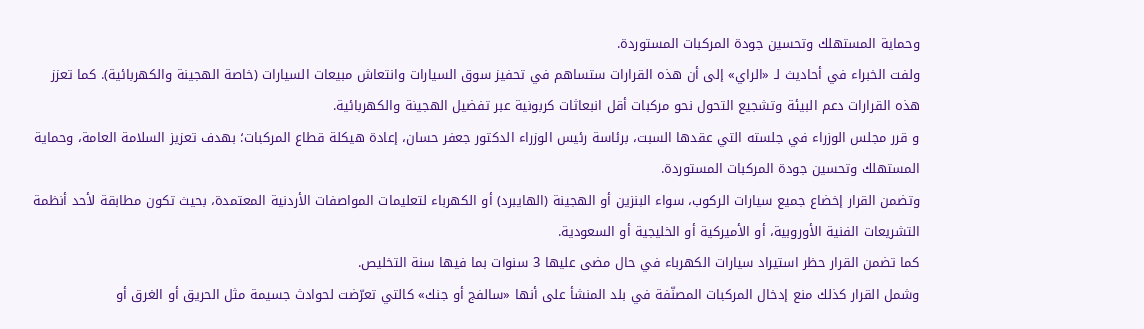وحماية المستهلك وتحسين جودة المركبات المستوردة.
ولفت الخبراء في أحاديث لـ «الراي» إلى أن هذه القرارات ستساهم في تحفيز سوق السيارات وانتعاش مبيعات السيارات (خاصة الهجينة والكهربائية). كما تعزز هذه القرارات دعم البيئة وتشجيع التحول نحو مركبات أقل انبعاثات كربونية عبر تفضيل الهجينة والكهربائية.
و قرر مجلس الوزراء في جلسته التي عقدها السبت، برئاسة رئيس الوزراء الدكتور جعفر حسان، إعادة هيكلة قطاع المركبات؛ بهدف تعزيز السلامة العامة، وحماية المستهلك وتحسين جودة المركبات المستوردة.
وتضمن القرار إخضاع جميع سيارات الركوب، سواء البنزين أو الهجينة (الهايبرد) أو الكهرباء لتعليمات المواصفات الأردنية المعتمدة، بحيث تكون مطابقة لأحد أنظمة التشريعات الفنية الأوروبية، أو الأميركية أو الخليجية أو السعودية.
كما تضمن القرار حظر استيراد سيارات الكهرباء في حال مضى عليها 3 سنوات بما فيها سنة التخليص.
وشمل القرار كذلك منع إدخال المركبات المصنّفة في بلد المنشأ على أنها «سالفج أو جنك» كالتي تعرّضت لحوادث جسيمة مثل الحريق أو الغرق أو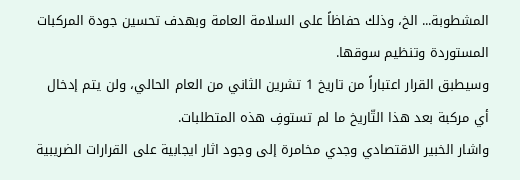المشطوبة... الخ، وذلك حفاظاً على السلامة العامة وبهدف تحسين جودة المركبات المستوردة وتنظيم سوقها.
وسيطبق القرار اعتباراً من تاريخ 1 تشرين الثاني من العام الحالي، ولن يتم إدخال أي مركبة بعد هذا التّاريخ ما لم تستوفِ هذه المتطلبات.
واشار الخبير الاقتصادي وجدي مخامرة إلى وجود اثار ايجابية على القرارات الضريبية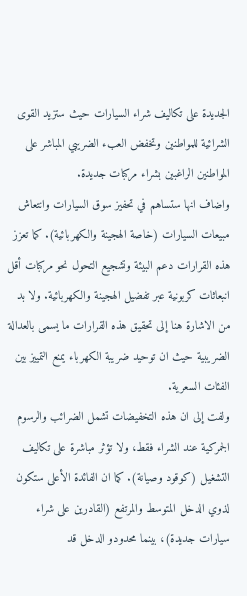الجديدة على تكاليف شراء السيارات حيث ستزيد القوى الشرائية للمواطنين وتخفض العبء الضريبي المباشر على المواطنين الراغبين بشراء مركبات جديدة.
واضاف انها ستساهم في تحفيز سوق السيارات وانتعاش مبيعات السيارات (خاصة الهجينة والكهربائية). كما تعزز هذه القرارات دعم البيئة وتشجيع التحول نحو مركبات أقل انبعاثات كربونية عبر تفضيل الهجينة والكهربائية. ولا بد من الاشارة هنا إلى تحقيق هذه القرارات ما يسمى بالعدالة الضريبية حيث ان توحيد ضريبة الكهرباء يمنع التمييز بين الفئات السعرية.
ولفت إلى ان هذه التخفيضات تشمل الضرائب والرسوم الجمركية عند الشراء فقط، ولا تؤثر مباشرة على تكاليف التشغيل (كوقود وصيانة). كما ان الفائدة الأعلى ستكون لذوي الدخل المتوسط والمرتفع (القادرين على شراء سيارات جديدة)، بينما محدودو الدخل قد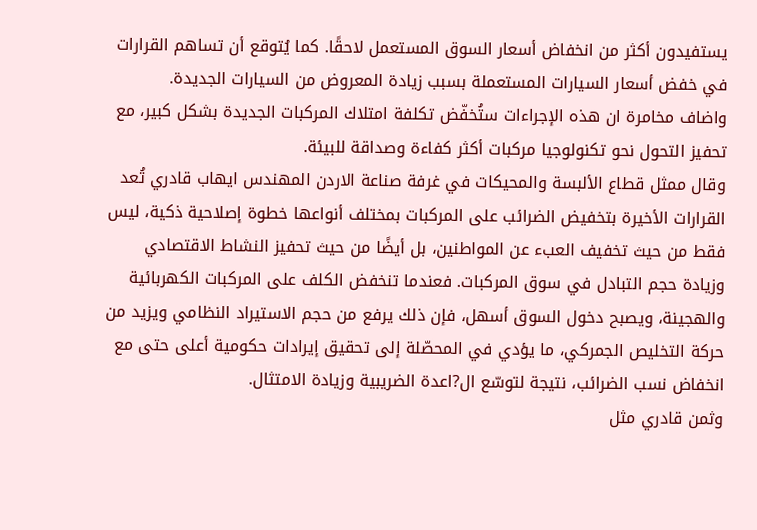يستفيدون أكثر من انخفاض أسعار السوق المستعمل لاحقًا. كما يُتوقع أن تساهم القرارات في خفض أسعار السيارات المستعملة بسبب زيادة المعروض من السيارات الجديدة.
واضاف مخامرة ان هذه الإجراءات ستُخفّض تكلفة امتلاك المركبات الجديدة بشكل كبير، مع تحفيز التحول نحو تكنولوجيا مركبات أكثر كفاءة وصداقة للبيئة.
وقال ممثل قطاع الألبسة والمحيكات في غرفة صناعة الاردن المهندس ايهاب قادري تُعد القرارات الأخيرة بتخفيض الضرائب على المركبات بمختلف أنواعها خطوة إصلاحية ذكية، ليس فقط من حيث تخفيف العبء عن المواطنين، بل أيضًا من حيث تحفيز النشاط الاقتصادي وزيادة حجم التبادل في سوق المركبات. فعندما تنخفض الكلف على المركبات الكهربائية والهجينة، ويصبح دخول السوق أسهل، فإن ذلك يرفع من حجم الاستيراد النظامي ويزيد من حركة التخليص الجمركي، ما يؤدي في المحصّلة إلى تحقيق إيرادات حكومية أعلى حتى مع انخفاض نسب الضرائب، نتيجة لتوسّع ال?اعدة الضريبية وزيادة الامتثال.
وثمن قادري مثل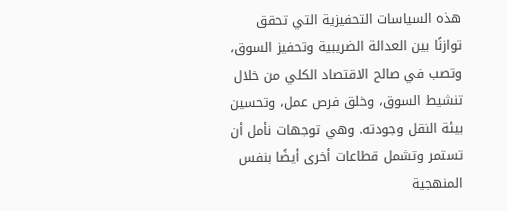هذه السياسات التحفيزية التي تحقق توازنًا بين العدالة الضريبية وتحفيز السوق، وتصب في صالح الاقتصاد الكلي من خلال تنشيط السوق، وخلق فرص عمل، وتحسين بيئة النقل وجودته. وهي توجهات نأمل أن تستمر وتشمل قطاعات أخرى أيضًا بنفس المنهجية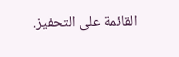القائمة على التحفيز.